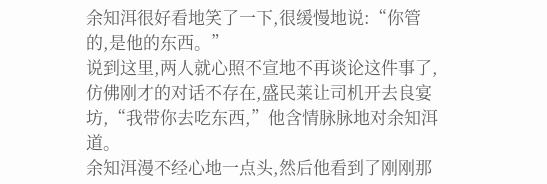余知洱很好看地笑了一下,很缓慢地说:“你管的,是他的东西。”
说到这里,两人就心照不宣地不再谈论这件事了,仿佛刚才的对话不存在,盛民莱让司机开去良宴坊,“我带你去吃东西,”他含情脉脉地对余知洱道。
余知洱漫不经心地一点头,然后他看到了刚刚那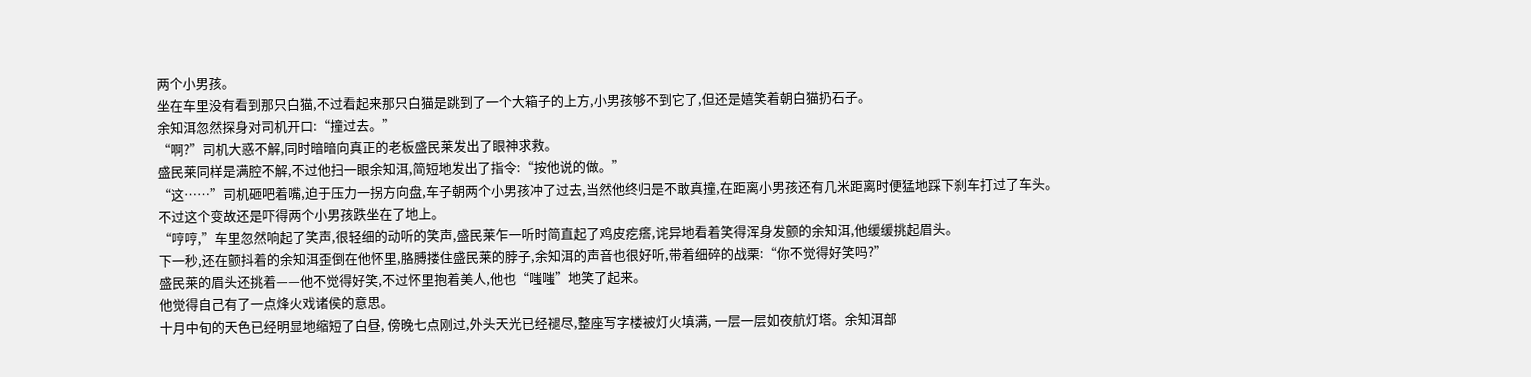两个小男孩。
坐在车里没有看到那只白猫,不过看起来那只白猫是跳到了一个大箱子的上方,小男孩够不到它了,但还是嬉笑着朝白猫扔石子。
余知洱忽然探身对司机开口:“撞过去。”
“啊?”司机大惑不解,同时暗暗向真正的老板盛民莱发出了眼神求救。
盛民莱同样是满腔不解,不过他扫一眼余知洱,简短地发出了指令:“按他说的做。”
“这……”司机砸吧着嘴,迫于压力一拐方向盘,车子朝两个小男孩冲了过去,当然他终归是不敢真撞,在距离小男孩还有几米距离时便猛地踩下刹车打过了车头。
不过这个变故还是吓得两个小男孩跌坐在了地上。
“哼哼,”车里忽然响起了笑声,很轻细的动听的笑声,盛民莱乍一听时简直起了鸡皮疙瘩,诧异地看着笑得浑身发颤的余知洱,他缓缓挑起眉头。
下一秒,还在颤抖着的余知洱歪倒在他怀里,胳膊搂住盛民莱的脖子,余知洱的声音也很好听,带着细碎的战栗:“你不觉得好笑吗?”
盛民莱的眉头还挑着——他不觉得好笑,不过怀里抱着美人,他也“嗤嗤”地笑了起来。
他觉得自己有了一点烽火戏诸侯的意思。
十月中旬的天色已经明显地缩短了白昼, 傍晚七点刚过,外头天光已经褪尽,整座写字楼被灯火填满, 一层一层如夜航灯塔。余知洱部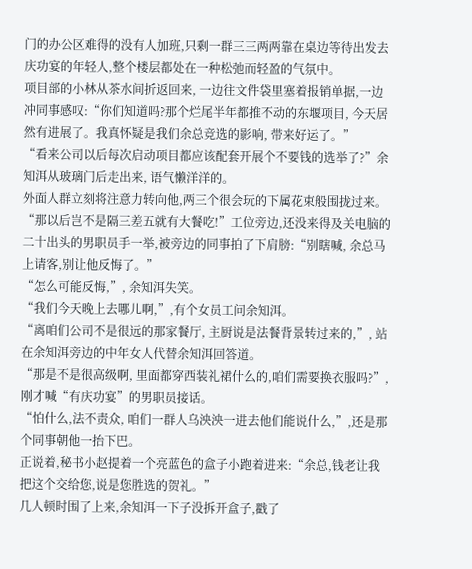门的办公区难得的没有人加班,只剩一群三三两两靠在桌边等待出发去庆功宴的年轻人,整个楼层都处在一种松弛而轻盈的气氛中。
项目部的小林从茶水间折返回来, 一边往文件袋里塞着报销单据,一边冲同事感叹:“你们知道吗?那个烂尾半年都推不动的东堰项目, 今天居然有进展了。我真怀疑是我们余总竞选的影响, 带来好运了。”
“看来公司以后每次启动项目都应该配套开展个不要钱的选举了?”余知洱从玻璃门后走出来, 语气懒洋洋的。
外面人群立刻将注意力转向他,两三个很会玩的下属花束般围拢过来。
“那以后岂不是隔三差五就有大餐吃!”工位旁边,还没来得及关电脑的二十出头的男职员手一举,被旁边的同事拍了下肩膀:“别瞎喊, 余总马上请客,别让他反悔了。”
“怎么可能反悔,”, 余知洱失笑。
“我们今天晚上去哪儿啊,”,有个女员工问余知洱。
“离咱们公司不是很远的那家餐厅, 主厨说是法餐背景转过来的,”, 站在余知洱旁边的中年女人代替余知洱回答道。
“那是不是很高级啊, 里面都穿西装礼裙什么的,咱们需要换衣服吗?”,刚才喊“有庆功宴”的男职员接话。
“怕什么,法不责众, 咱们一群人乌泱泱一进去他们能说什么,”,还是那个同事朝他一抬下巴。
正说着,秘书小赵提着一个亮蓝色的盒子小跑着进来:“余总,钱老让我把这个交给您,说是您胜选的贺礼。”
几人顿时围了上来,余知洱一下子没拆开盒子,戳了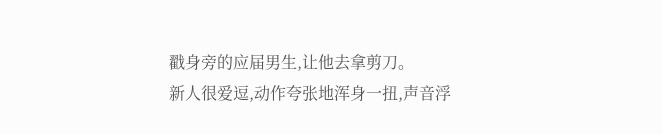戳身旁的应届男生,让他去拿剪刀。
新人很爱逗,动作夸张地浑身一扭,声音浮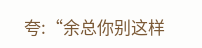夸:“余总你别这样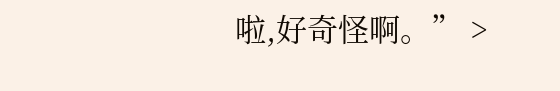啦,好奇怪啊。” >